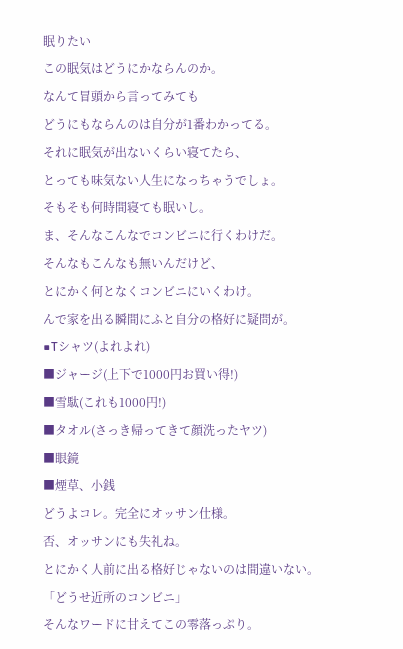眠りたい
この眠気はどうにかならんのか。
なんて冒頭から言ってみても
どうにもならんのは自分が1番わかってる。
それに眠気が出ないくらい寝てたら、
とっても味気ない人生になっちゃうでしょ。
そもそも何時間寝ても眠いし。
ま、そんなこんなでコンビニに行くわけだ。
そんなもこんなも無いんだけど、
とにかく何となくコンビニにいくわけ。
んで家を出る瞬間にふと自分の格好に疑問が。
■Tシャツ(よれよれ)
■ジャージ(上下で1000円お買い得!)
■雪駄(これも1000円!)
■タオル(さっき帰ってきて顔洗ったヤツ)
■眼鏡
■煙草、小銭
どうよコレ。完全にオッサン仕様。
否、オッサンにも失礼ね。
とにかく人前に出る格好じゃないのは間違いない。
「どうせ近所のコンビニ」
そんなワードに甘えてこの零落っぷり。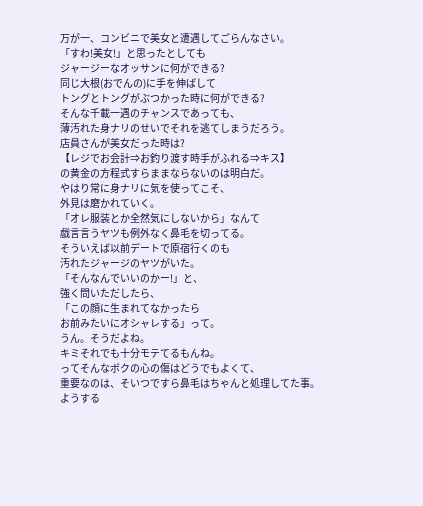万が一、コンビニで美女と遭遇してごらんなさい。
「すわ!美女!」と思ったとしても
ジャージーなオッサンに何ができる?
同じ大根(おでんの)に手を伸ばして
トングとトングがぶつかった時に何ができる?
そんな千載一遇のチャンスであっても、
薄汚れた身ナリのせいでそれを逃てしまうだろう。
店員さんが美女だった時は?
【レジでお会計⇒お釣り渡す時手がふれる⇒キス】
の黄金の方程式すらままならないのは明白だ。
やはり常に身ナリに気を使ってこそ、
外見は磨かれていく。
「オレ服装とか全然気にしないから」なんて
戯言言うヤツも例外なく鼻毛を切ってる。
そういえば以前デートで原宿行くのも
汚れたジャージのヤツがいた。
「そんなんでいいのかー!」と、
強く問いただしたら、
「この顔に生まれてなかったら
お前みたいにオシャレする」って。
うん。そうだよね。
キミそれでも十分モテてるもんね。
ってそんなボクの心の傷はどうでもよくて、
重要なのは、そいつですら鼻毛はちゃんと処理してた事。
ようする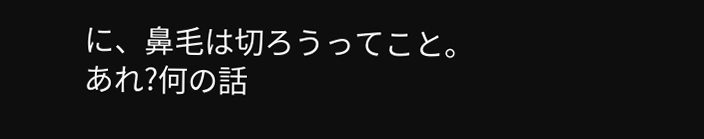に、鼻毛は切ろうってこと。
あれ?何の話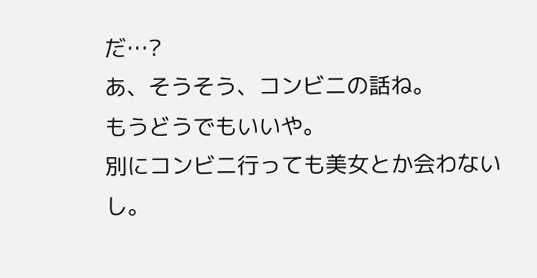だ…?
あ、そうそう、コンビニの話ね。
もうどうでもいいや。
別にコンビニ行っても美女とか会わないし。